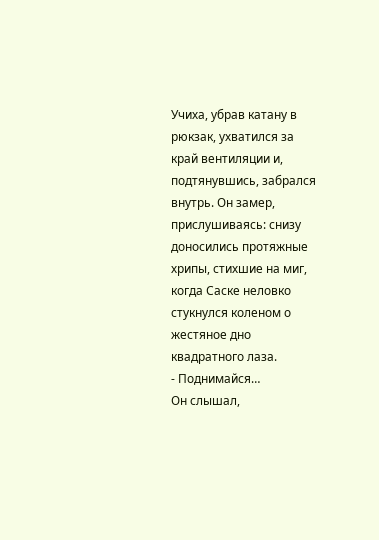Учиха, убрав катану в рюкзак, ухватился за край вентиляции и, подтянувшись, забрался внутрь. Он замер, прислушиваясь: снизу доносились протяжные хрипы, стихшие на миг, когда Саске неловко стукнулся коленом о жестяное дно квадратного лаза.
- Поднимайся…
Он слышал,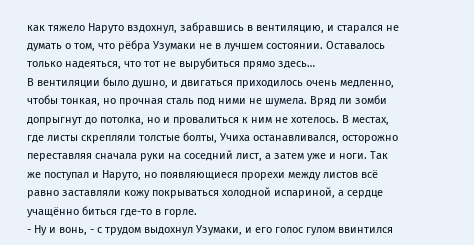как тяжело Наруто вздохнул, забравшись в вентиляцию, и старался не думать о том, что рёбра Узумаки не в лучшем состоянии. Оставалось только надеяться, что тот не вырубиться прямо здесь…
В вентиляции было душно, и двигаться приходилось очень медленно, чтобы тонкая, но прочная сталь под ними не шумела. Вряд ли зомби допрыгнут до потолка, но и провалиться к ним не хотелось. В местах, где листы скрепляли толстые болты, Учиха останавливался, осторожно переставляя сначала руки на соседний лист, а затем уже и ноги. Так же поступал и Наруто, но появляющиеся прорехи между листов всё равно заставляли кожу покрываться холодной испариной, а сердце учащённо биться где-то в горле.
- Ну и вонь, - с трудом выдохнул Узумаки, и его голос гулом ввинтился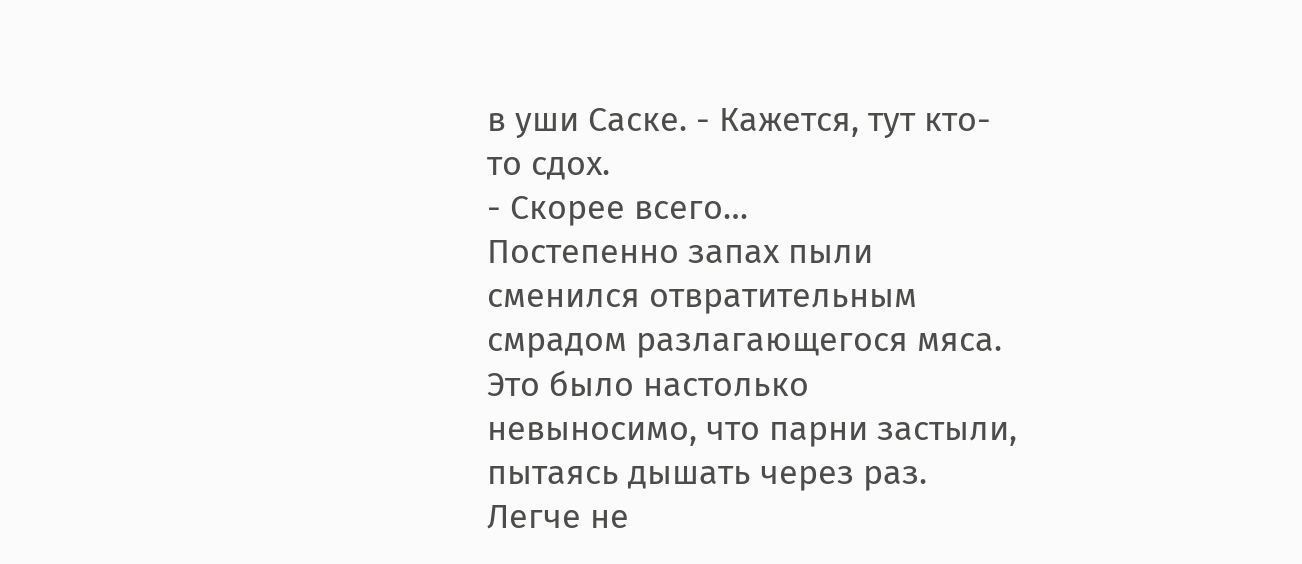в уши Саске. - Кажется, тут кто-то сдох.
- Скорее всего…
Постепенно запах пыли сменился отвратительным смрадом разлагающегося мяса. Это было настолько невыносимо, что парни застыли, пытаясь дышать через раз. Легче не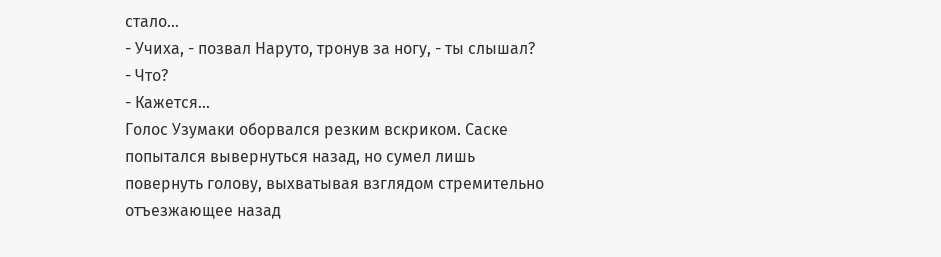стало…
- Учиха, - позвал Наруто, тронув за ногу, - ты слышал?
- Что?
- Кажется…
Голос Узумаки оборвался резким вскриком. Саске попытался вывернуться назад, но сумел лишь повернуть голову, выхватывая взглядом стремительно отъезжающее назад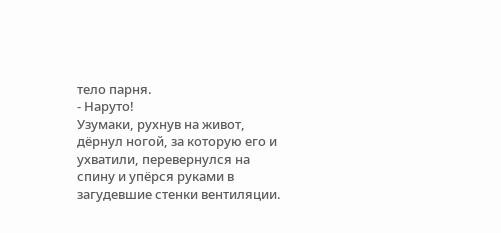тело парня.
- Наруто!
Узумаки, рухнув на живот, дёрнул ногой, за которую его и ухватили, перевернулся на спину и упёрся руками в загудевшие стенки вентиляции.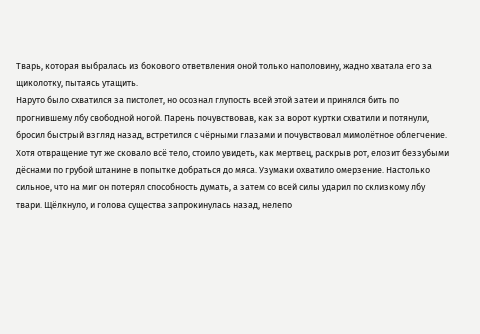Тварь, которая выбралась из бокового ответвления оной только наполовину, жадно хватала его за щиколотку, пытаясь утащить.
Наруто было схватился за пистолет, но осознал глупость всей этой затеи и принялся бить по прогнившему лбу свободной ногой. Парень почувствовав, как за ворот куртки схватили и потянули, бросил быстрый взгляд назад, встретился с чёрными глазами и почувствовал мимолётное облегчение. Хотя отвращение тут же сковало всё тело, стоило увидеть, как мертвец, раскрыв рот, елозит беззубыми дёснами по грубой штанине в попытке добраться до мяса. Узумаки охватило омерзение. Настолько сильное, что на миг он потерял способность думать, а затем со всей силы ударил по склизкому лбу твари. Щёлкнуло, и голова существа запрокинулась назад, нелепо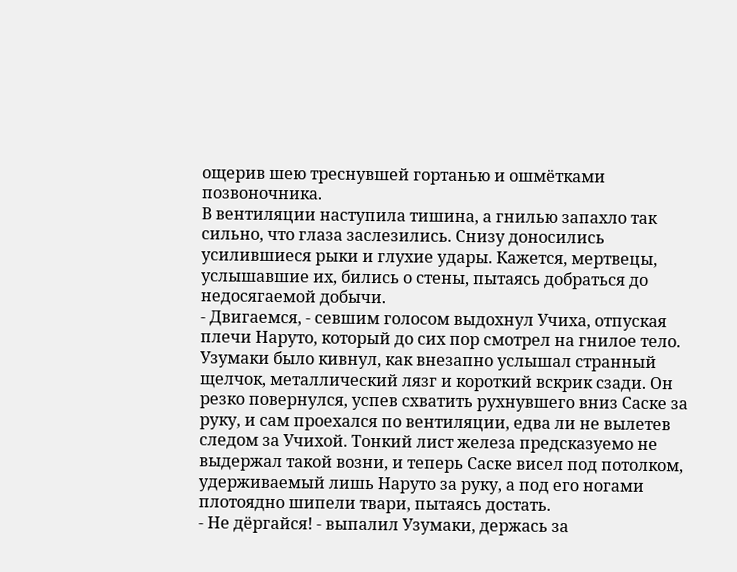ощерив шею треснувшей гортанью и ошмётками позвоночника.
В вентиляции наступила тишина, а гнилью запахло так сильно, что глаза заслезились. Снизу доносились усилившиеся рыки и глухие удары. Кажется, мертвецы, услышавшие их, бились о стены, пытаясь добраться до недосягаемой добычи.
- Двигаемся, - севшим голосом выдохнул Учиха, отпуская плечи Наруто, который до сих пор смотрел на гнилое тело.
Узумаки было кивнул, как внезапно услышал странный щелчок, металлический лязг и короткий вскрик сзади. Он резко повернулся, успев схватить рухнувшего вниз Саске за руку, и сам проехался по вентиляции, едва ли не вылетев следом за Учихой. Тонкий лист железа предсказуемо не выдержал такой возни, и теперь Саске висел под потолком, удерживаемый лишь Наруто за руку, а под его ногами плотоядно шипели твари, пытаясь достать.
- Не дёргайся! - выпалил Узумаки, держась за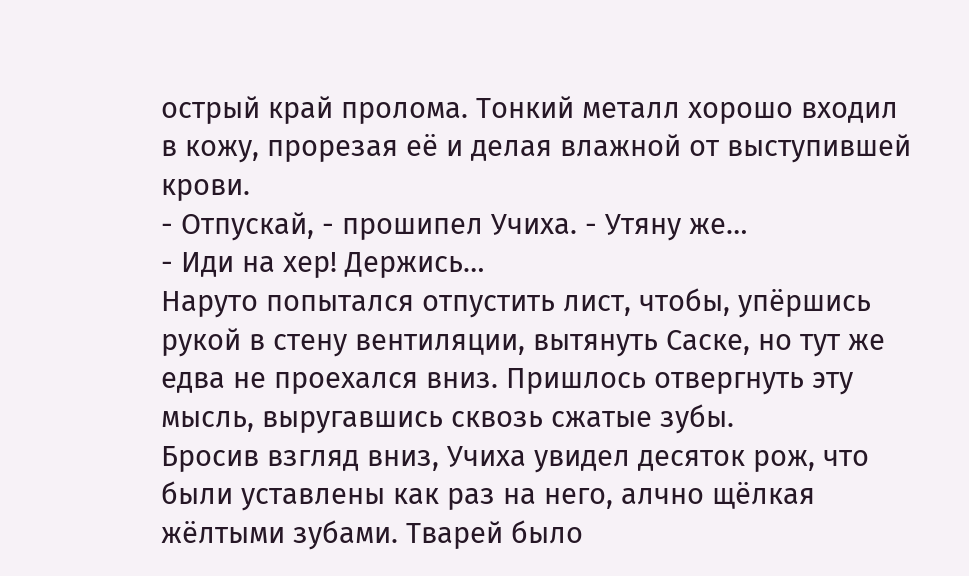острый край пролома. Тонкий металл хорошо входил в кожу, прорезая её и делая влажной от выступившей крови.
- Отпускай, - прошипел Учиха. - Утяну же…
- Иди на хер! Держись…
Наруто попытался отпустить лист, чтобы, упёршись рукой в стену вентиляции, вытянуть Саске, но тут же едва не проехался вниз. Пришлось отвергнуть эту мысль, выругавшись сквозь сжатые зубы.
Бросив взгляд вниз, Учиха увидел десяток рож, что были уставлены как раз на него, алчно щёлкая жёлтыми зубами. Тварей было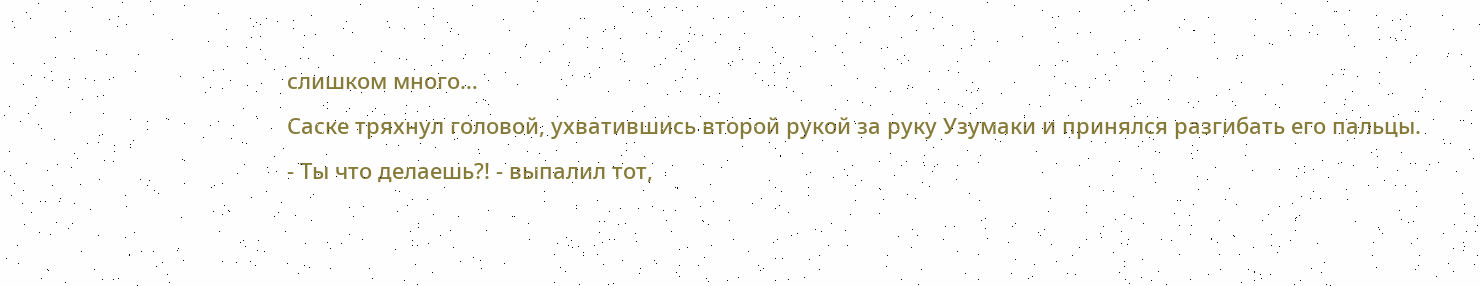слишком много…
Саске тряхнул головой, ухватившись второй рукой за руку Узумаки и принялся разгибать его пальцы.
- Ты что делаешь?! - выпалил тот,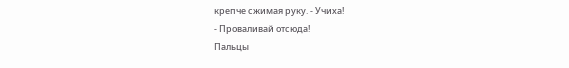крепче сжимая руку. - Учиха!
- Проваливай отсюда!
Пальцы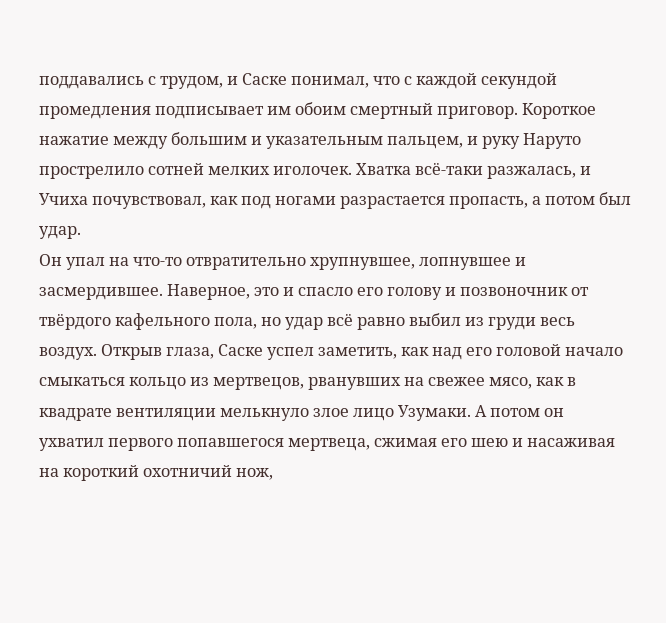поддавались с трудом, и Саске понимал, что с каждой секундой промедления подписывает им обоим смертный приговор. Короткое нажатие между большим и указательным пальцем, и руку Наруто прострелило сотней мелких иголочек. Хватка всё-таки разжалась, и Учиха почувствовал, как под ногами разрастается пропасть, а потом был удар.
Он упал на что-то отвратительно хрупнувшее, лопнувшее и засмердившее. Наверное, это и спасло его голову и позвоночник от твёрдого кафельного пола, но удар всё равно выбил из груди весь воздух. Открыв глаза, Саске успел заметить, как над его головой начало смыкаться кольцо из мертвецов, рванувших на свежее мясо, как в квадрате вентиляции мелькнуло злое лицо Узумаки. А потом он ухватил первого попавшегося мертвеца, сжимая его шею и насаживая на короткий охотничий нож,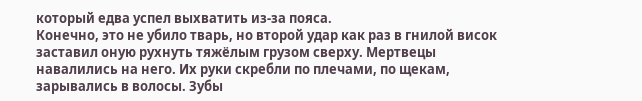который едва успел выхватить из-за пояса.
Конечно, это не убило тварь, но второй удар как раз в гнилой висок заставил оную рухнуть тяжёлым грузом сверху. Мертвецы навалились на него. Их руки скребли по плечами, по щекам, зарывались в волосы. Зубы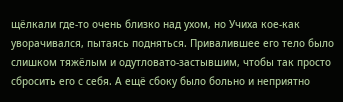щёлкали где-то очень близко над ухом, но Учиха кое-как уворачивался, пытаясь подняться. Привалившее его тело было слишком тяжёлым и одутловато-застывшим, чтобы так просто сбросить его с себя. А ещё сбоку было больно и неприятно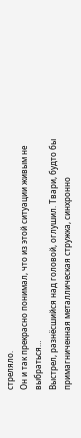стреляло.
Он и так прекрасно понимал, что из этой ситуации живым не выбраться…
Выстрел, разнёсшийся над головой, оглушил. Твари, будто бы примагниченная металлическая стружка, синхронно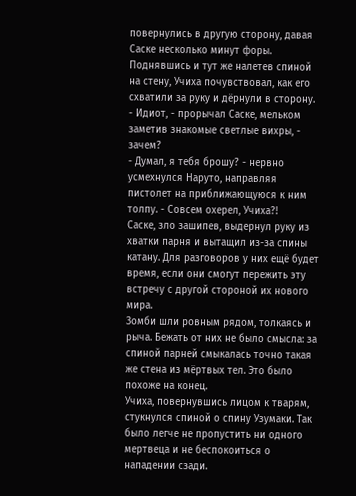повернулись в другую сторону, давая Саске несколько минут форы.
Поднявшись и тут же налетев спиной на стену, Учиха почувствовал, как его схватили за руку и дёрнули в сторону.
- Идиот, - прорычал Саске, мельком заметив знакомые светлые вихры, - зачем?
- Думал, я тебя брошу? - нервно усмехнулся Наруто, направляя пистолет на приближающуюся к ним толпу. - Совсем охерел, Учиха?!
Саске, зло зашипев, выдернул руку из хватки парня и вытащил из-за спины катану. Для разговоров у них ещё будет время, если они смогут пережить эту встречу с другой стороной их нового мира.
Зомби шли ровным рядом, толкаясь и рыча. Бежать от них не было смысла: за спиной парней смыкалась точно такая же стена из мёртвых тел. Это было похоже на конец.
Учиха, повернувшись лицом к тварям, стукнулся спиной о спину Узумаки. Так было легче не пропустить ни одного мертвеца и не беспокоиться о нападении сзади.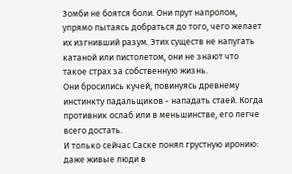Зомби не боятся боли. Они прут напролом, упрямо пытаясь добраться до того, чего желает их изгнивший разум. Этих существ не напугать катаной или пистолетом, они не знают что такое страх за собственную жизнь.
Они бросились кучей, повинуясь древнему инстинкту падальщиков - нападать стаей. Когда противник ослаб или в меньшинстве, его легче всего достать.
И только сейчас Саске понял грустную иронию: даже живые люди в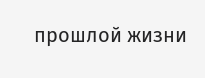прошлой жизни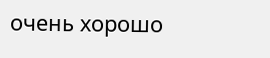очень хорошо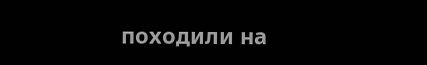походили на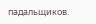падальщиков.